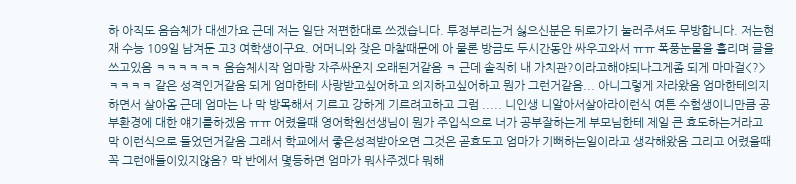하 아직도 음슴체가 대센가요 근데 저는 일단 저편한대로 쓰겠습니다. 투정부리는거 싫으신분은 뒤로가기 눌러주셔도 무방합니다. 저는현재 수능 109일 남겨둔 고3 여학생이구요. 어머니와 잦은 마찰때문에 아 물론 방금도 두시간동안 싸우고와서 ㅠㅠ 폭풍눈물을 흘리며 글을쓰고있음 ㅋㅋㅋㅋㅋㅋ 음슴체시작 엄마랑 자주싸운지 오래된거같음 ㅋ 근데 솔직히 내 가치관?이라고해야되나그게좀 되게 마마걸<?>ㅋㅋㅋㅋ 같은 성격인거같음 되게 엄마한테 사랑받고싶어하고 의지하고싶어하고 뭔가 그런거같음... 아니그렇게 자라왔음 엄마한테의지하면서 살아옴 근데 엄마는 나 막 방목해서 기르고 강하게 기르려고하고 그럼 ..... 니인생 니알아서살아라이런식 여튼 수험생이니만큼 공부환경에 대한 얘기를하겠음 ㅠㅠ 어렸을때 영어학원선생님이 뭔가 주입식으로 너가 공부잘하는게 부모님한테 제일 큰 효도하는거라고 막 이런식으로 들었던거같음 그래서 학교에서 좋은성적받아오면 그것은 곧효도고 엄마가 기뻐하는일이라고 생각해왔음 그리고 어렸을때 꼭 그런애들이있지않음? 막 반에서 몇등하면 엄마가 뭐사주겠다 뭐해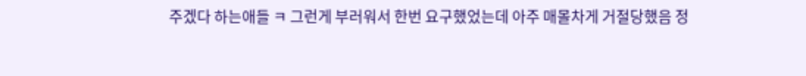주겠다 하는애들 ㅋ 그런게 부러워서 한번 요구했었는데 아주 매몰차게 거절당했음 정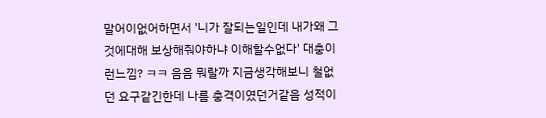말어이없어하면서 '니가 잘되는일인데 내가왜 그것에대해 보상해줘야하냐 이해할수없다' 대충이런느낌? ㅋㅋ 음음 뭐랄까 지금생각해보니 철없던 요구같긴한데 나름 충격이였던거같음 성적이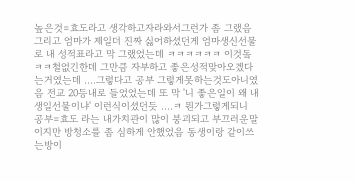높은것=효도라고 생각하고자라와서그런가 좀 그랬음 그리고 엄마가 제일더 진짜 싫어하셨던게 엄마생신선물로 내 성적표라고 막 그랬었는데 ㅋㅋㅋㅋㅋㅋ 이것돜ㅋㅋ철없긴한데 그만큼 자부하고 좋은성적맞아오겠다는거였는데 ....그렇다고 공부 그렇게못하는것도아니였음 전교 20등내로 들었었는데 또 막 '니 좋은일이 왜 내 생일선물이냐' 이런식이셨던듯 ....ㅋ 뭔가그렇게되니 공부=효도 라는 내가치관이 많이 붕괴되고 부끄러운말이지만 방청소를 좀 심하게 안했었음 동생이랑 같이쓰는방이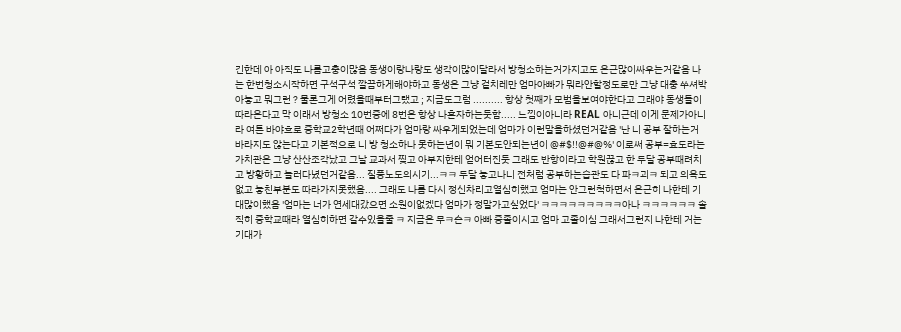긴한데 아 아직도 나름고충이많음 동생이랑나랑도 생각이많이달라서 방청소하는거가지고도 은근많이싸우는거같음 나는 한번청소시작하면 구석구석 깔끔하게해야하고 동생은 그냥 겉치레만 엄마아빠가 뭐라안할정도로만 그냥 대충 쑤셔박아놓고 뭐그런 ? 물론그게 어렸을때부터그랬고 ; 지금도그럼 .......... 항상 첫째가 모범을보여야한다고 그래야 동생들이 따라온다고 막 이래서 방청소 10번중에 8번은 항상 나혼자하는듯함..... 느낌이아니라 REAL 아니근데 이게 문제가아니라 여튼 바야흐로 중학교2학년때 어쩌다가 엄마랑 싸우게되었는데 엄마가 이런말을하셨던거같음 '난 니 공부 잘하는거 바라지도 않는다고 기본적으로 니 방 청소하나 못하는년이 뭐 기본도안되는년이 @#$!!@#@%' 이로써 공부=효도라는 가치관은 그냥 산산조각났고 그날 교과서 찢고 아부지한테 얻어터진듯 그래도 반항이라고 학원끊고 한 두달 공부때려치고 방황하고 놀러다녔던거같음... 질풍노도의시기...ㅋㅋ 두달 놓고나니 전처럼 공부하는습관도 다 파ㅋ괴ㅋ 되고 의욕도없고 놓친부분도 따라가지못했음.... 그래도 나름 다시 정신차리고열심히했고 엄마는 안그런척하면서 은근히 나한테 기대많이했음 '엄마는 너가 연세대갔으면 소원이없겠다 엄마가 정말가고싶었다' ㅋㅋㅋㅋㅋㅋㅋㅋㅋ아나 ㅋㅋㅋㅋㅋㅋ 솔직히 중학교때라 열심히하면 갈수있을줄 ㅋ 지금은 무ㅋ슨ㅋ 아빠 중졸이시고 엄마 고졸이심 그래서그런지 나한테 거는 기대가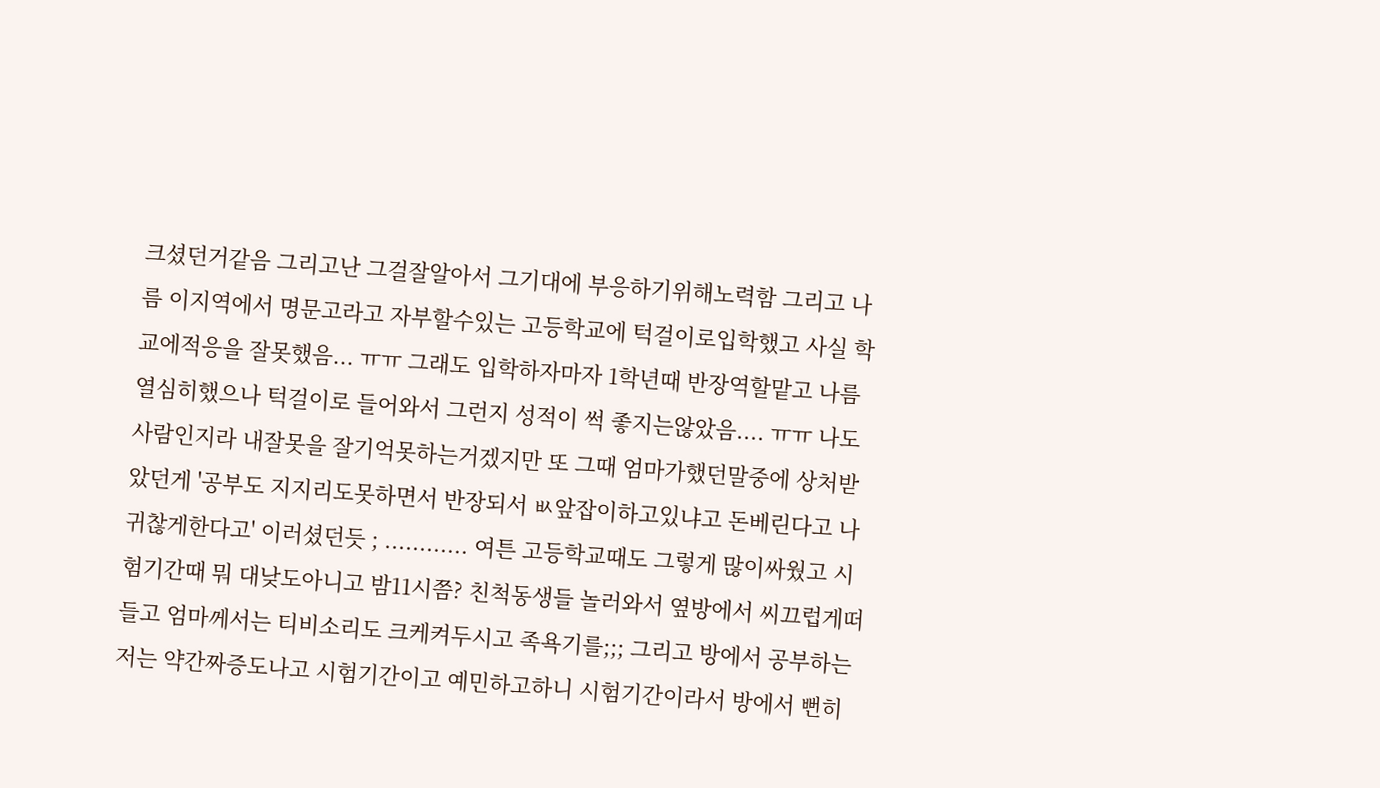크셨던거같음 그리고난 그걸잘알아서 그기대에 부응하기위해노력함 그리고 나름 이지역에서 명문고라고 자부할수있는 고등학교에 턱걸이로입학했고 사실 학교에적응을 잘못했음... ㅠㅠ 그래도 입학하자마자 1학년때 반장역할맡고 나름 열심히했으나 턱걸이로 들어와서 그런지 성적이 썩 좋지는않았음.... ㅠㅠ 나도사람인지라 내잘못을 잘기억못하는거겠지만 또 그때 엄마가했던말중에 상처받았던게 '공부도 지지리도못하면서 반장되서 ㅄ앞잡이하고있냐고 돈베린다고 나귀찮게한다고' 이러셨던듯 ; ............ 여튼 고등학교때도 그렇게 많이싸웠고 시험기간때 뭐 대낮도아니고 밤11시쯤? 친척동생들 놀러와서 옆방에서 씨끄럽게떠들고 엄마께서는 티비소리도 크케켜두시고 족욕기를;;; 그리고 방에서 공부하는 저는 약간짜증도나고 시험기간이고 예민하고하니 시험기간이라서 방에서 뻔히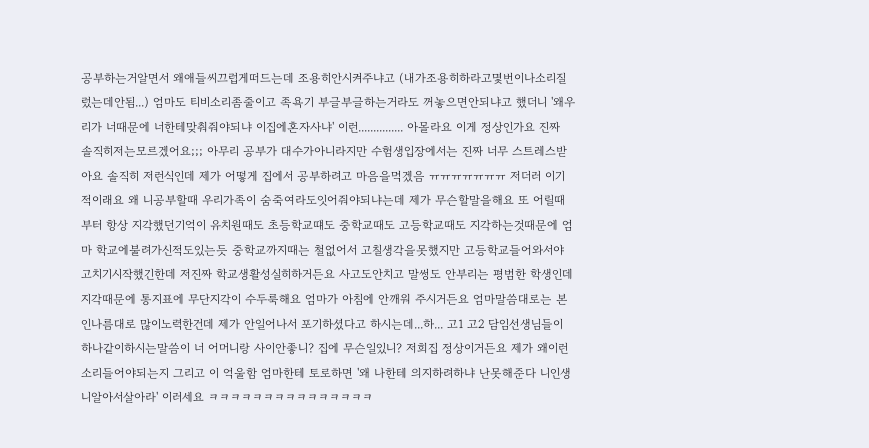공부하는거알면서 왜애들씨끄럽게떠드는데 조용히안시켜주냐고 (내가조용히하라고몇번이나소리질렀는데안됨...) 엄마도 티비소리좀줄이고 족욕기 부글부글하는거라도 꺼놓으면안되냐고 했더니 '왜우리가 너때문에 너한테맞춰줘야되냐 이집에혼자사냐' 이런............... 아몰라요 이게 정상인가요 진짜 솔직히저는모르겠어요;;; 아무리 공부가 대수가아니라지만 수험생입장에서는 진짜 너무 스트레스받아요 솔직히 저런식인데 제가 어떻게 집에서 공부하려고 마음을먹겠음 ㅠㅠㅠㅠㅠㅠㅠ 저더러 이기적이래요 왜 니공부할때 우리가족이 숨죽여라도잇어줘야되냐는데 제가 무슨할말을해요 또 어릴때부터 항상 지각했던기억이 유치원때도 초등학교떄도 중학교때도 고등학교때도 지각하는것때문에 엄마 학교에불려가신적도있는듯 중학교까지때는 철없어서 고칠생각을못했지만 고등학교들어와서야 고치기시작했긴한데 저진짜 학교생활성실히하거든요 사고도안치고 말썽도 안부리는 평범한 학생인데 지각때문에 통지표에 무단지각이 수두룩해요 엄마가 아침에 안깨워 주시거든요 엄마말씀대로는 본인나름대로 많이노력한건데 제가 안일어나서 포기하셨다고 하시는데...하... 고1 고2 담임선생님들이 하나같이하시는말씀이 너 어머니랑 사이안좋니? 집에 무슨일있니? 저희집 정상이거든요 제가 왜이런소리들어야되는지 그리고 이 억울함 엄마한테 토로하면 '왜 나한테 의지하려하냐 난못해준다 니인생 니알아서살아라' 이러세요 ㅋㅋㅋㅋㅋㅋㅋㅋㅋㅋㅋㅋㅋㅋㅋ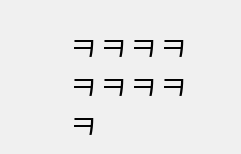ㅋㅋㅋㅋㅋㅋㅋㅋㅋ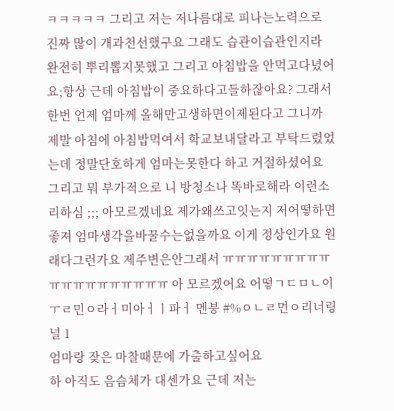ㅋㅋㅋㅋㅋ 그리고 저는 저나름대로 피나는노력으로 진짜 많이 개과천선했구요 그래도 습관이습관인지라 완전히 뿌리뽑지못했고 그리고 아침밥을 안먹고다녔어요;항상 근데 아침밥이 중요하다고들하잖아요? 그래서 한번 언제 엄마께 올해만고생하면이제된다고 그니까 제발 아침에 아침밥먹여서 학교보내달라고 부탁드렸었는데 정말단호하게 엄마는못한다 하고 거절하셨어요 그리고 뭐 부가적으로 니 방청소나 똑바로해라 이런소리하심 ;;; 아모르겠네요 제가왜쓰고잇는지 저어떻하면좋져 엄마생각을바꿀수는없을까요 이게 정상인가요 원래다그런가요 제주변은안그래서 ㅠㅠㅠㅠㅠㅠㅠㅠㅠㅠㅠㅠㅠㅠㅠㅠㅠㅠㅠ 아 모르겠어요 어떻ㄱㄷㅁㄴ이ㅜㄹ민ㅇ라ㅓ미아ㅓㅣ파ㅓ 멘붕 #%ㅇㄴㄹ먼ㅇ리너링널 1
엄마랑 잦은 마찰때문에 가출하고싶어요
하 아직도 음슴체가 대센가요 근데 저는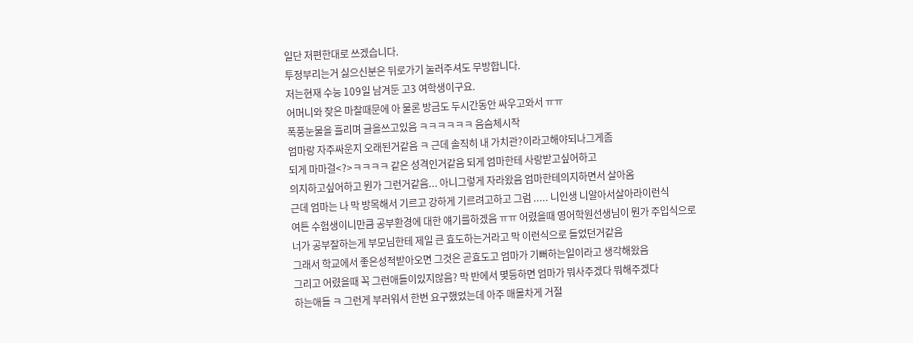일단 저편한대로 쓰겠습니다.
투정부리는거 싫으신분은 뒤로가기 눌러주셔도 무방합니다.
저는현재 수능 109일 남겨둔 고3 여학생이구요.
어머니와 잦은 마찰때문에 아 물론 방금도 두시간동안 싸우고와서 ㅠㅠ
폭풍눈물을 흘리며 글을쓰고있음 ㅋㅋㅋㅋㅋㅋ 음슴체시작
엄마랑 자주싸운지 오래된거같음 ㅋ 근데 솔직히 내 가치관?이라고해야되나그게좀
되게 마마걸<?>ㅋㅋㅋㅋ 같은 성격인거같음 되게 엄마한테 사랑받고싶어하고
의지하고싶어하고 뭔가 그런거같음... 아니그렇게 자라왔음 엄마한테의지하면서 살아옴
근데 엄마는 나 막 방목해서 기르고 강하게 기르려고하고 그럼 ..... 니인생 니알아서살아라이런식
여튼 수험생이니만큼 공부환경에 대한 얘기를하겠음 ㅠㅠ 어렸을때 영어학원선생님이 뭔가 주입식으로
너가 공부잘하는게 부모님한테 제일 큰 효도하는거라고 막 이런식으로 들었던거같음
그래서 학교에서 좋은성적받아오면 그것은 곧효도고 엄마가 기뻐하는일이라고 생각해왔음
그리고 어렸을때 꼭 그런애들이있지않음? 막 반에서 몇등하면 엄마가 뭐사주겠다 뭐해주겠다
하는애들 ㅋ 그런게 부러워서 한번 요구했었는데 아주 매몰차게 거절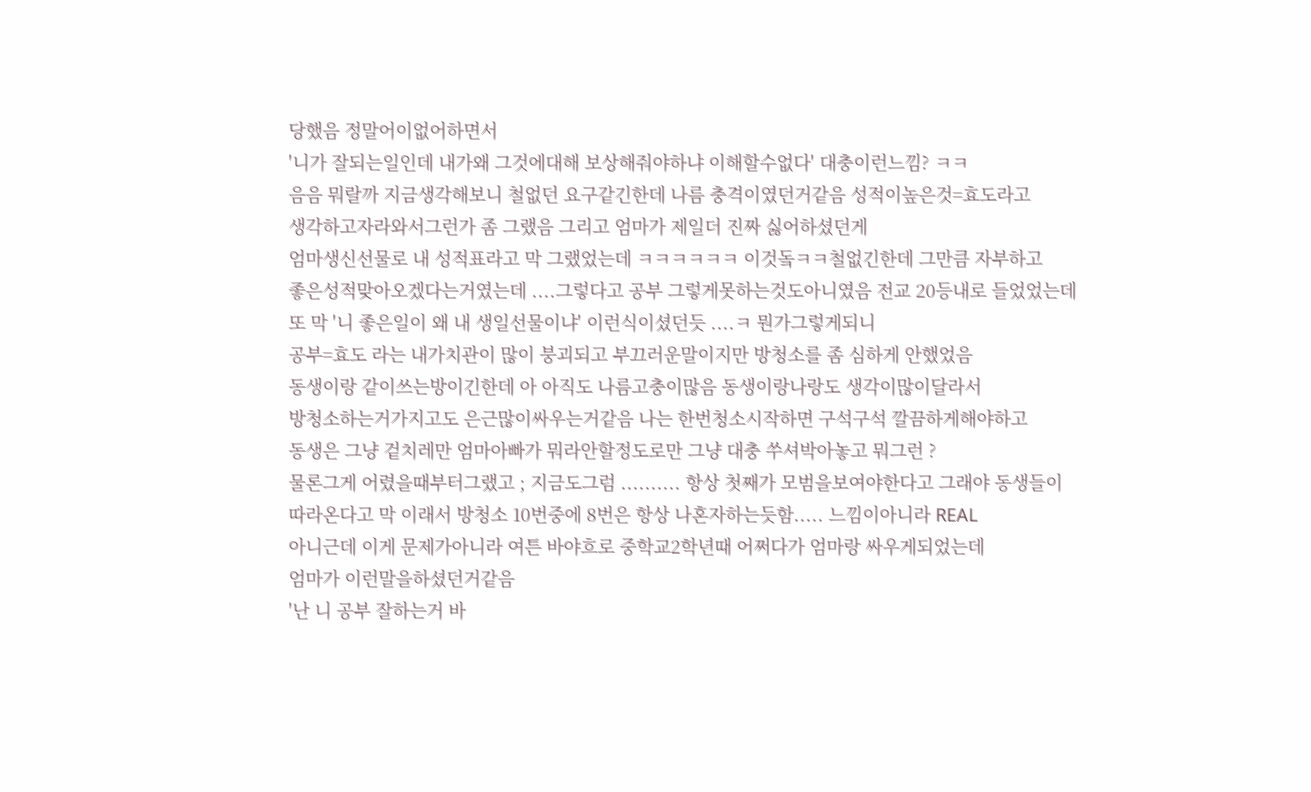당했음 정말어이없어하면서
'니가 잘되는일인데 내가왜 그것에대해 보상해줘야하냐 이해할수없다' 대충이런느낌? ㅋㅋ
음음 뭐랄까 지금생각해보니 철없던 요구같긴한데 나름 충격이였던거같음 성적이높은것=효도라고
생각하고자라와서그런가 좀 그랬음 그리고 엄마가 제일더 진짜 싫어하셨던게
엄마생신선물로 내 성적표라고 막 그랬었는데 ㅋㅋㅋㅋㅋㅋ 이것돜ㅋㅋ철없긴한데 그만큼 자부하고
좋은성적맞아오겠다는거였는데 ....그렇다고 공부 그렇게못하는것도아니였음 전교 20등내로 들었었는데
또 막 '니 좋은일이 왜 내 생일선물이냐' 이런식이셨던듯 ....ㅋ 뭔가그렇게되니
공부=효도 라는 내가치관이 많이 붕괴되고 부끄러운말이지만 방청소를 좀 심하게 안했었음
동생이랑 같이쓰는방이긴한데 아 아직도 나름고충이많음 동생이랑나랑도 생각이많이달라서
방청소하는거가지고도 은근많이싸우는거같음 나는 한번청소시작하면 구석구석 깔끔하게해야하고
동생은 그냥 겉치레만 엄마아빠가 뭐라안할정도로만 그냥 대충 쑤셔박아놓고 뭐그런 ?
물론그게 어렸을때부터그랬고 ; 지금도그럼 .......... 항상 첫째가 모범을보여야한다고 그래야 동생들이
따라온다고 막 이래서 방청소 10번중에 8번은 항상 나혼자하는듯함..... 느낌이아니라 REAL
아니근데 이게 문제가아니라 여튼 바야흐로 중학교2학년때 어쩌다가 엄마랑 싸우게되었는데
엄마가 이런말을하셨던거같음
'난 니 공부 잘하는거 바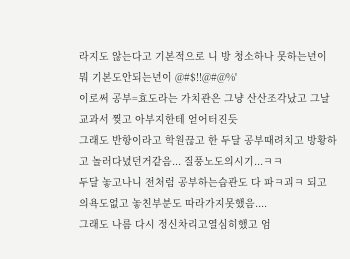라지도 않는다고 기본적으로 니 방 청소하나 못하는년이 뭐 기본도안되는년이 @#$!!@#@%'
이로써 공부=효도라는 가치관은 그냥 산산조각났고 그날 교과서 찢고 아부지한테 얻어터진듯
그래도 반항이라고 학원끊고 한 두달 공부때려치고 방황하고 놀러다녔던거같음... 질풍노도의시기...ㅋㅋ
두달 놓고나니 전처럼 공부하는습관도 다 파ㅋ괴ㅋ 되고 의욕도없고 놓친부분도 따라가지못했음....
그래도 나름 다시 정신차리고열심히했고 엄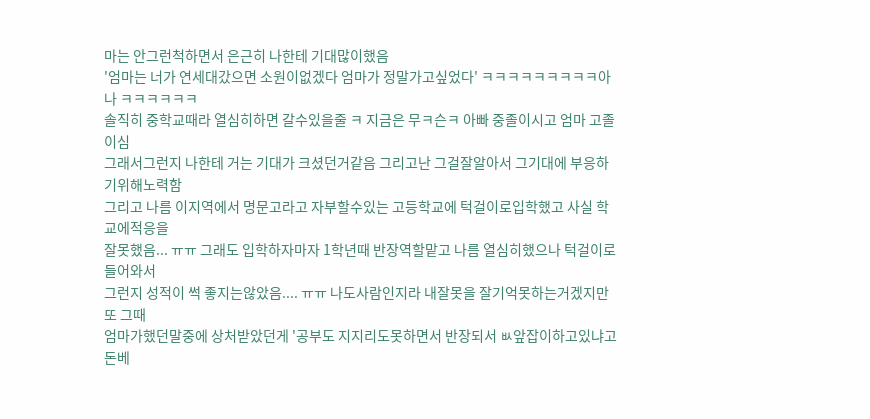마는 안그런척하면서 은근히 나한테 기대많이했음
'엄마는 너가 연세대갔으면 소원이없겠다 엄마가 정말가고싶었다' ㅋㅋㅋㅋㅋㅋㅋㅋㅋ아나 ㅋㅋㅋㅋㅋㅋ
솔직히 중학교때라 열심히하면 갈수있을줄 ㅋ 지금은 무ㅋ슨ㅋ 아빠 중졸이시고 엄마 고졸이심
그래서그런지 나한테 거는 기대가 크셨던거같음 그리고난 그걸잘알아서 그기대에 부응하기위해노력함
그리고 나름 이지역에서 명문고라고 자부할수있는 고등학교에 턱걸이로입학했고 사실 학교에적응을
잘못했음... ㅠㅠ 그래도 입학하자마자 1학년때 반장역할맡고 나름 열심히했으나 턱걸이로 들어와서
그런지 성적이 썩 좋지는않았음.... ㅠㅠ 나도사람인지라 내잘못을 잘기억못하는거겠지만 또 그때
엄마가했던말중에 상처받았던게 '공부도 지지리도못하면서 반장되서 ㅄ앞잡이하고있냐고 돈베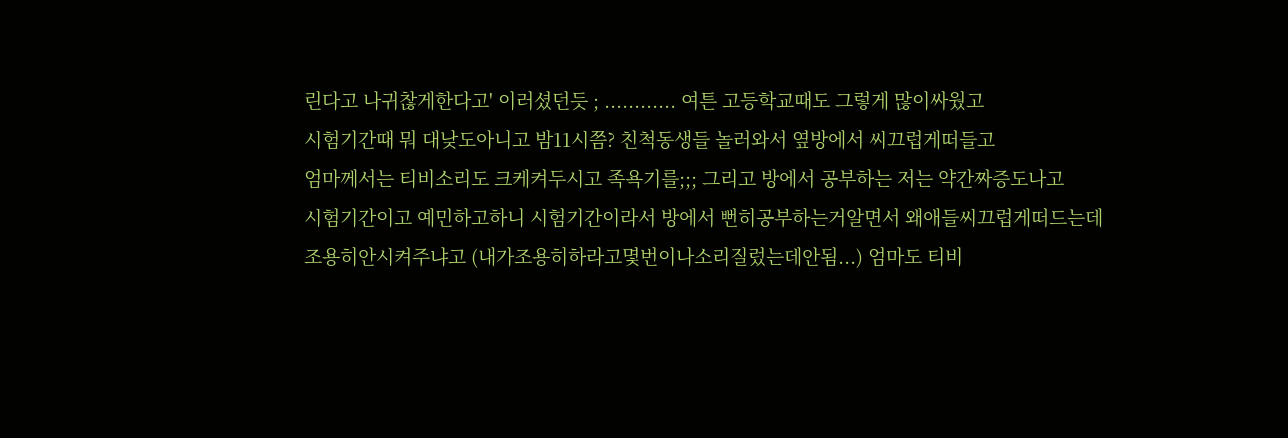린다고 나귀찮게한다고' 이러셨던듯 ; ............ 여튼 고등학교때도 그렇게 많이싸웠고
시험기간때 뭐 대낮도아니고 밤11시쯤? 친척동생들 놀러와서 옆방에서 씨끄럽게떠들고
엄마께서는 티비소리도 크케켜두시고 족욕기를;;; 그리고 방에서 공부하는 저는 약간짜증도나고
시험기간이고 예민하고하니 시험기간이라서 방에서 뻔히공부하는거알면서 왜애들씨끄럽게떠드는데
조용히안시켜주냐고 (내가조용히하라고몇번이나소리질렀는데안됨...) 엄마도 티비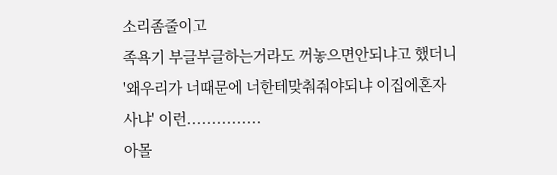소리좀줄이고
족욕기 부글부글하는거라도 꺼놓으면안되냐고 했더니 '왜우리가 너때문에 너한테맞춰줘야되냐 이집에혼자사냐' 이런...............
아몰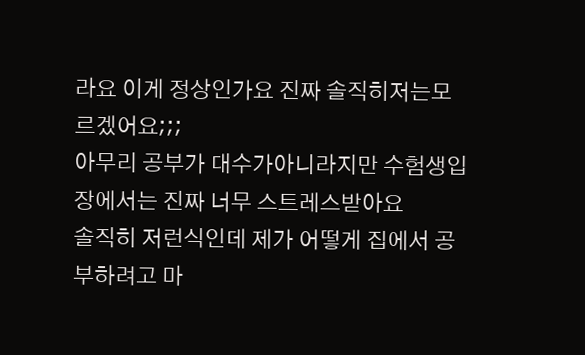라요 이게 정상인가요 진짜 솔직히저는모르겠어요;;;
아무리 공부가 대수가아니라지만 수험생입장에서는 진짜 너무 스트레스받아요
솔직히 저런식인데 제가 어떻게 집에서 공부하려고 마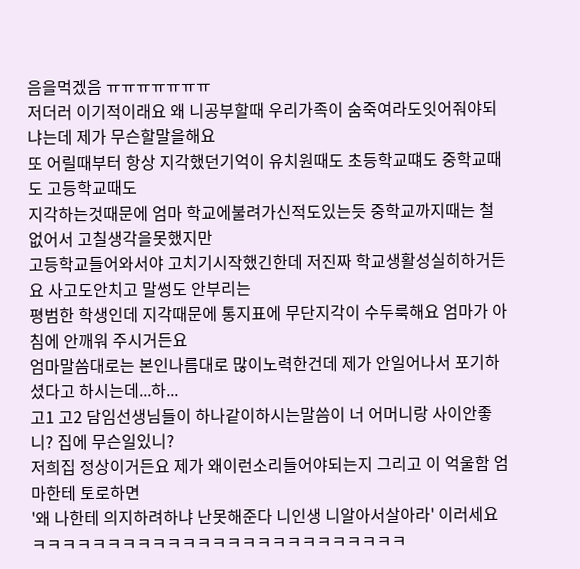음을먹겠음 ㅠㅠㅠㅠㅠㅠㅠ
저더러 이기적이래요 왜 니공부할때 우리가족이 숨죽여라도잇어줘야되냐는데 제가 무슨할말을해요
또 어릴때부터 항상 지각했던기억이 유치원때도 초등학교떄도 중학교때도 고등학교때도
지각하는것때문에 엄마 학교에불려가신적도있는듯 중학교까지때는 철없어서 고칠생각을못했지만
고등학교들어와서야 고치기시작했긴한데 저진짜 학교생활성실히하거든요 사고도안치고 말썽도 안부리는
평범한 학생인데 지각때문에 통지표에 무단지각이 수두룩해요 엄마가 아침에 안깨워 주시거든요
엄마말씀대로는 본인나름대로 많이노력한건데 제가 안일어나서 포기하셨다고 하시는데...하...
고1 고2 담임선생님들이 하나같이하시는말씀이 너 어머니랑 사이안좋니? 집에 무슨일있니?
저희집 정상이거든요 제가 왜이런소리들어야되는지 그리고 이 억울함 엄마한테 토로하면
'왜 나한테 의지하려하냐 난못해준다 니인생 니알아서살아라' 이러세요 ㅋㅋㅋㅋㅋㅋㅋㅋㅋㅋㅋㅋㅋㅋㅋㅋㅋㅋㅋㅋㅋㅋㅋㅋㅋ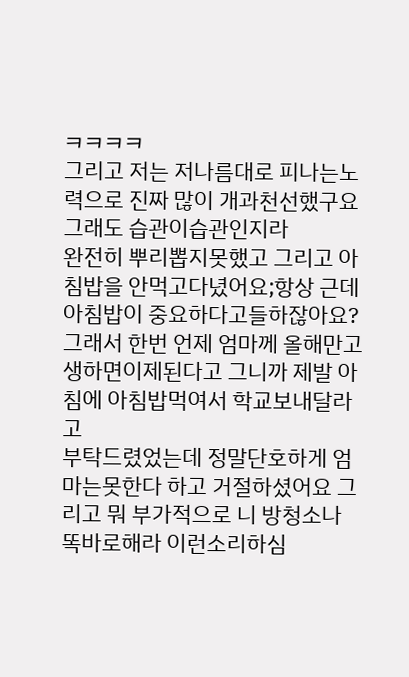ㅋㅋㅋㅋ
그리고 저는 저나름대로 피나는노력으로 진짜 많이 개과천선했구요 그래도 습관이습관인지라
완전히 뿌리뽑지못했고 그리고 아침밥을 안먹고다녔어요;항상 근데 아침밥이 중요하다고들하잖아요?
그래서 한번 언제 엄마께 올해만고생하면이제된다고 그니까 제발 아침에 아침밥먹여서 학교보내달라고
부탁드렸었는데 정말단호하게 엄마는못한다 하고 거절하셨어요 그리고 뭐 부가적으로 니 방청소나
똑바로해라 이런소리하심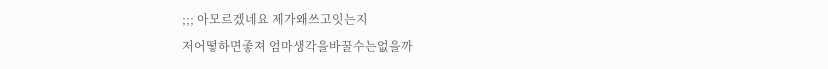;;; 아모르겠네요 제가왜쓰고잇는지
저어떻하면좋져 엄마생각을바꿀수는없을까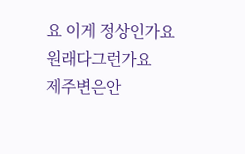요 이게 정상인가요 원래다그런가요
제주변은안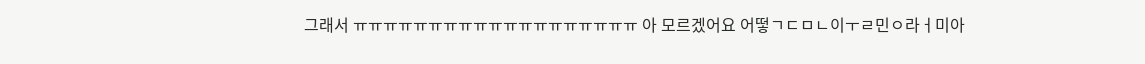그래서 ㅠㅠㅠㅠㅠㅠㅠㅠㅠㅠㅠㅠㅠㅠㅠㅠㅠㅠㅠ 아 모르겠어요 어떻ㄱㄷㅁㄴ이ㅜㄹ민ㅇ라ㅓ미아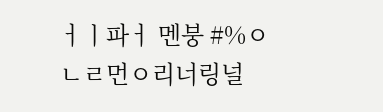ㅓㅣ파ㅓ 멘붕 #%ㅇㄴㄹ먼ㅇ리너링널